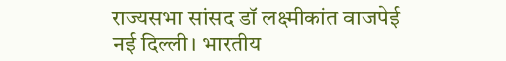राज्यसभा सांसद डॉ लक्ष्मीकांत वाजपेई
नई दिल्ली। भारतीय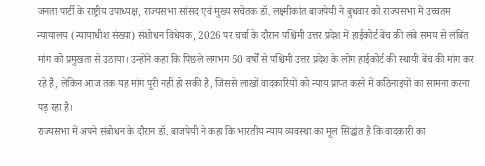जनता पार्टी के राष्ट्रीय उपाध्यक्ष, राज्यसभा सांसद एवं मुख्य सचेतक डॉ. लक्ष्मीकांत बाजपेयी ने बुधवार को राज्यसभा में उच्चतम न्यायालय (न्यायाधीश संख्या) संशोधन विधेयक, 2026 पर चर्चा के दौरान पश्चिमी उत्तर प्रदेश में हाईकोर्ट बेंच की लंबे समय से लंबित मांग को प्रमुखता से उठाया। उन्होंने कहा कि पिछले लगभग 50 वर्षों से पश्चिमी उत्तर प्रदेश के लोग हाईकोर्ट की स्थायी बेंच की मांग कर रहे हैं, लेकिन आज तक यह मांग पूरी नहीं हो सकी है, जिससे लाखों वादकारियों को न्याय प्राप्त करने में कठिनाइयों का सामना करना पड़ रहा है।
राज्यसभा में अपने संबोधन के दौरान डॉ. बाजपेयी ने कहा कि भारतीय न्याय व्यवस्था का मूल सिद्धांत है कि वादकारी का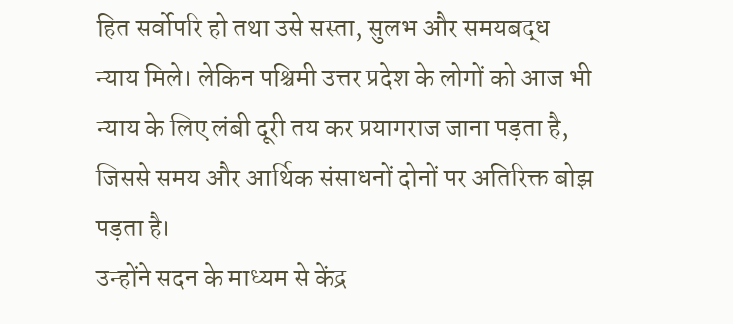हित सर्वोपरि हो तथा उसे सस्ता, सुलभ और समयबद्ध न्याय मिले। लेकिन पश्चिमी उत्तर प्रदेश के लोगों को आज भी न्याय के लिए लंबी दूरी तय कर प्रयागराज जाना पड़ता है, जिससे समय और आर्थिक संसाधनों दोनों पर अतिरिक्त बोझ पड़ता है।
उन्होंने सदन के माध्यम से केंद्र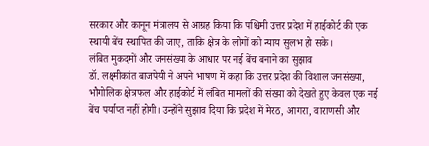सरकार और कानून मंत्रालय से आग्रह किया कि पश्चिमी उत्तर प्रदेश में हाईकोर्ट की एक स्थायी बेंच स्थापित की जाए, ताकि क्षेत्र के लोगों को न्याय सुलभ हो सके।
लंबित मुकदमों और जनसंख्या के आधार पर नई बेंच बनाने का सुझाव
डॉ. लक्ष्मीकांत बाजपेयी ने अपने भाषण में कहा कि उत्तर प्रदेश की विशाल जनसंख्या, भौगोलिक क्षेत्रफल और हाईकोर्ट में लंबित मामलों की संख्या को देखते हुए केवल एक नई बेंच पर्याप्त नहीं होगी। उन्होंने सुझाव दिया कि प्रदेश में मेरठ, आगरा, वाराणसी और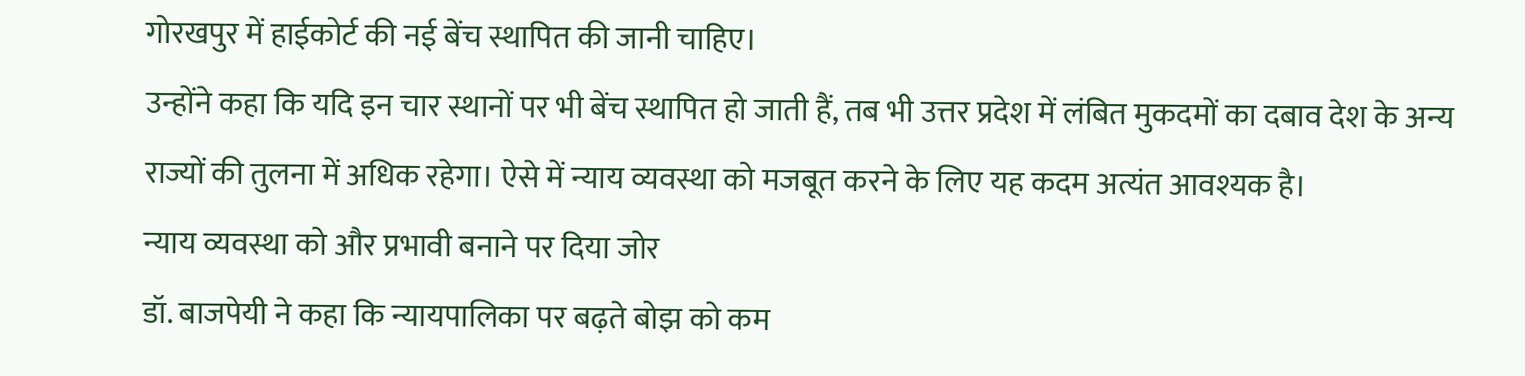गोरखपुर में हाईकोर्ट की नई बेंच स्थापित की जानी चाहिए।
उन्होंने कहा कि यदि इन चार स्थानों पर भी बेंच स्थापित हो जाती हैं, तब भी उत्तर प्रदेश में लंबित मुकदमों का दबाव देश के अन्य राज्यों की तुलना में अधिक रहेगा। ऐसे में न्याय व्यवस्था को मजबूत करने के लिए यह कदम अत्यंत आवश्यक है।
न्याय व्यवस्था को और प्रभावी बनाने पर दिया जोर
डॉ. बाजपेयी ने कहा कि न्यायपालिका पर बढ़ते बोझ को कम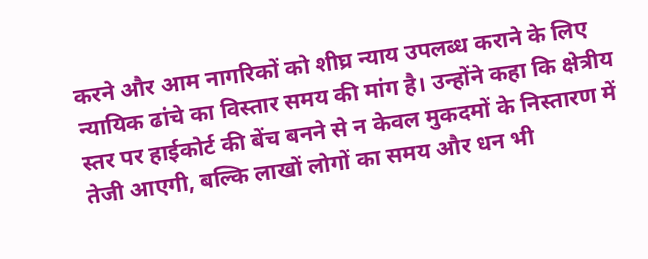करने और आम नागरिकों को शीघ्र न्याय उपलब्ध कराने के लिए न्यायिक ढांचे का विस्तार समय की मांग है। उन्होंने कहा कि क्षेत्रीय स्तर पर हाईकोर्ट की बेंच बनने से न केवल मुकदमों के निस्तारण में तेजी आएगी, बल्कि लाखों लोगों का समय और धन भी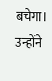बचेगा।
उन्होंने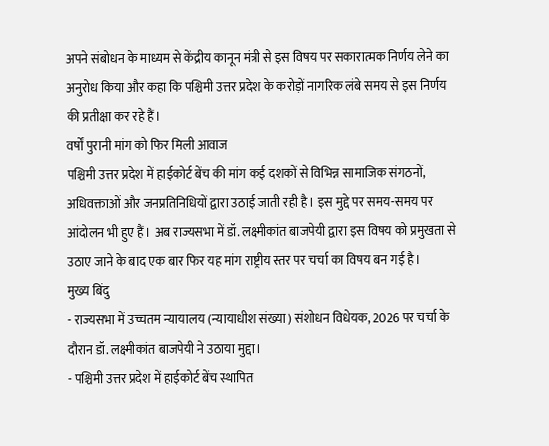अपने संबोधन के माध्यम से केंद्रीय कानून मंत्री से इस विषय पर सकारात्मक निर्णय लेने का अनुरोध किया और कहा कि पश्चिमी उत्तर प्रदेश के करोड़ों नागरिक लंबे समय से इस निर्णय की प्रतीक्षा कर रहे हैं।
वर्षों पुरानी मांग को फिर मिली आवाज
पश्चिमी उत्तर प्रदेश में हाईकोर्ट बेंच की मांग कई दशकों से विभिन्न सामाजिक संगठनों, अधिवक्ताओं और जनप्रतिनिधियों द्वारा उठाई जाती रही है। इस मुद्दे पर समय-समय पर आंदोलन भी हुए हैं। अब राज्यसभा में डॉ. लक्ष्मीकांत बाजपेयी द्वारा इस विषय को प्रमुखता से उठाए जाने के बाद एक बार फिर यह मांग राष्ट्रीय स्तर पर चर्चा का विषय बन गई है।
मुख्य बिंदु
- राज्यसभा में उच्चतम न्यायालय (न्यायाधीश संख्या) संशोधन विधेयक, 2026 पर चर्चा के दौरान डॉ. लक्ष्मीकांत बाजपेयी ने उठाया मुद्दा।
- पश्चिमी उत्तर प्रदेश में हाईकोर्ट बेंच स्थापित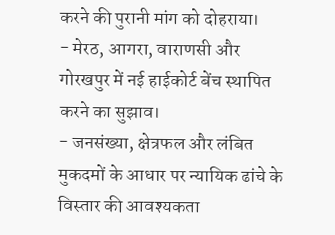करने की पुरानी मांग को दोहराया।
- मेरठ, आगरा, वाराणसी और गोरखपुर में नई हाईकोर्ट बेंच स्थापित करने का सुझाव।
- जनसंख्या, क्षेत्रफल और लंबित मुकदमों के आधार पर न्यायिक ढांचे के विस्तार की आवश्यकता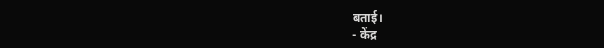बताई।
- केंद्र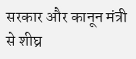सरकार और कानून मंत्री से शीघ्र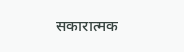सकारात्मक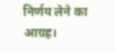निर्णय लेने का आग्रह।